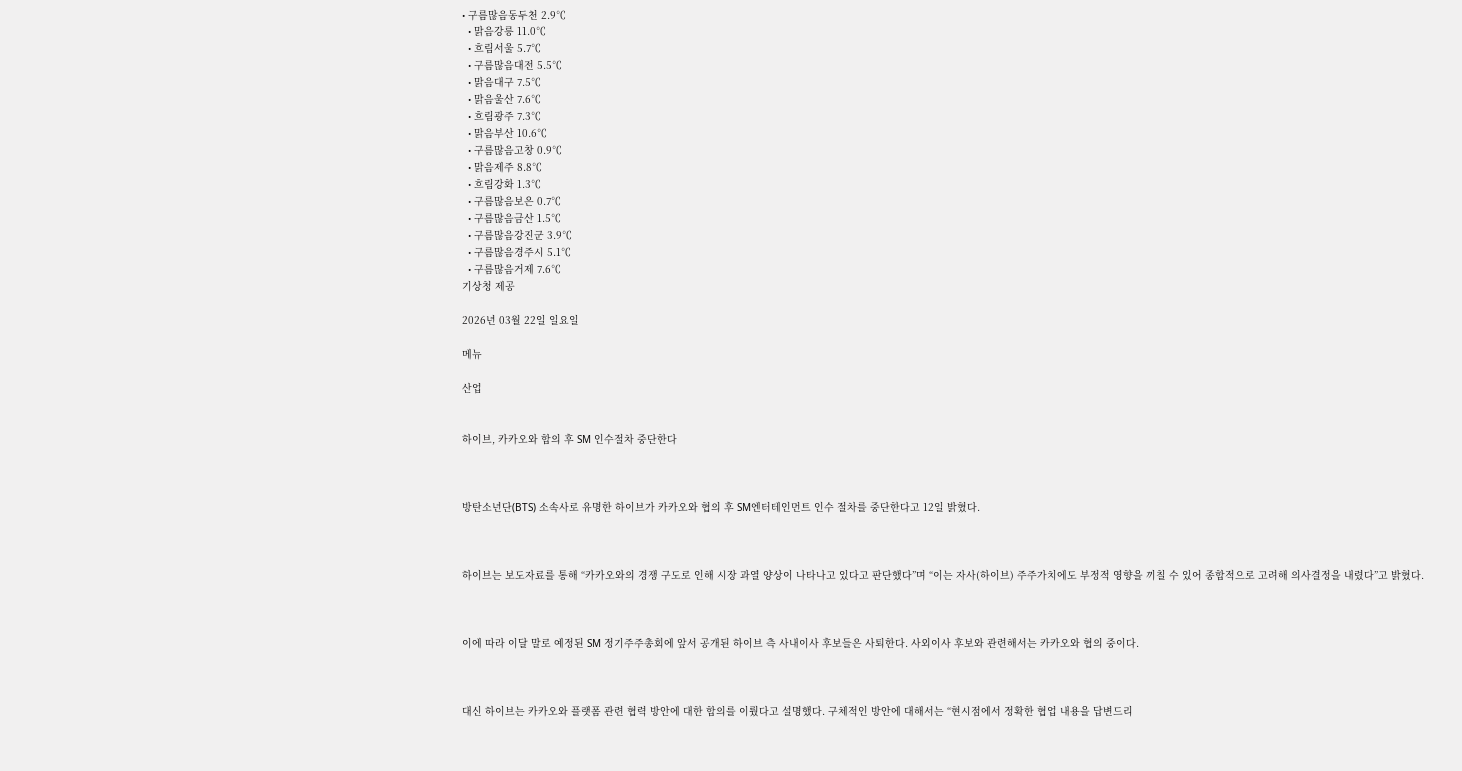• 구름많음동두천 2.9℃
  • 맑음강릉 11.0℃
  • 흐림서울 5.7℃
  • 구름많음대전 5.5℃
  • 맑음대구 7.5℃
  • 맑음울산 7.6℃
  • 흐림광주 7.3℃
  • 맑음부산 10.6℃
  • 구름많음고창 0.9℃
  • 맑음제주 8.8℃
  • 흐림강화 1.3℃
  • 구름많음보은 0.7℃
  • 구름많음금산 1.5℃
  • 구름많음강진군 3.9℃
  • 구름많음경주시 5.1℃
  • 구름많음거제 7.6℃
기상청 제공

2026년 03월 22일 일요일

메뉴

산업


하이브, 카카오와 합의 후 SM 인수절차 중단한다



방탄소년단(BTS) 소속사로 유명한 하이브가 카카오와 협의 후 SM엔터테인먼트 인수 절차를 중단한다고 12일 밝혔다.



하이브는 보도자료를 통해 “카카오와의 경쟁 구도로 인해 시장 과열 양상이 나타나고 있다고 판단했다”며 “이는 자사(하이브) 주주가치에도 부정적 영향을 끼칠 수 있어 종합적으로 고려해 의사결정을 내렸다”고 밝혔다.



이에 따라 이달 말로 예정된 SM 정기주주총회에 앞서 공개된 하이브 측 사내이사 후보들은 사퇴한다. 사외이사 후보와 관련해서는 카카오와 협의 중이다.



대신 하이브는 카카오와 플랫폼 관련 협력 방안에 대한 합의를 이뤘다고 설명했다. 구체적인 방안에 대해서는 “현시점에서 정확한 협업 내용을 답변드리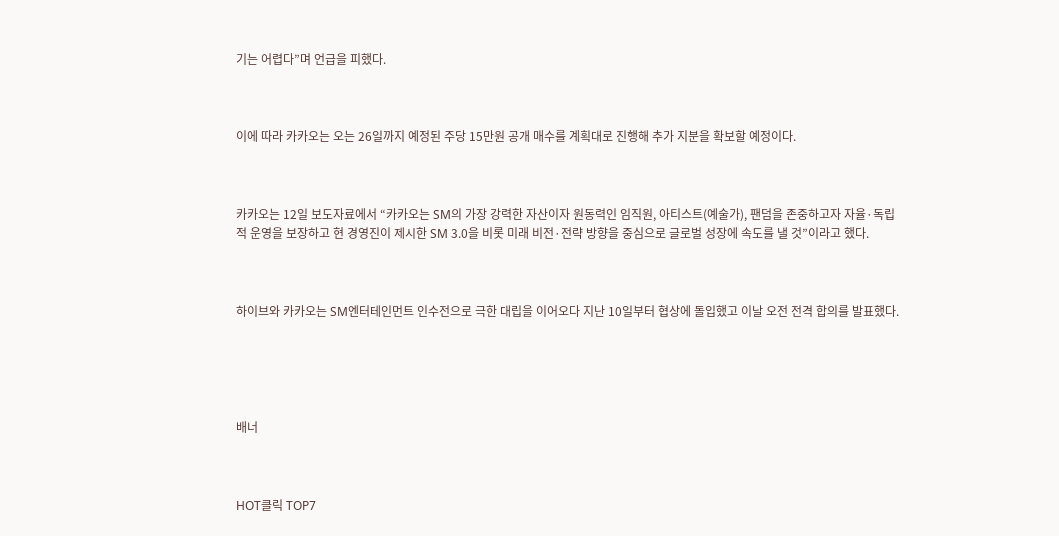기는 어렵다”며 언급을 피했다.



이에 따라 카카오는 오는 26일까지 예정된 주당 15만원 공개 매수를 계획대로 진행해 추가 지분을 확보할 예정이다.



카카오는 12일 보도자료에서 “카카오는 SM의 가장 강력한 자산이자 원동력인 임직원, 아티스트(예술가), 팬덤을 존중하고자 자율·독립적 운영을 보장하고 현 경영진이 제시한 SM 3.0을 비롯 미래 비전·전략 방향을 중심으로 글로벌 성장에 속도를 낼 것”이라고 했다.



하이브와 카카오는 SM엔터테인먼트 인수전으로 극한 대립을 이어오다 지난 10일부터 협상에 돌입했고 이날 오전 전격 합의를 발표했다.





배너



HOT클릭 TOP7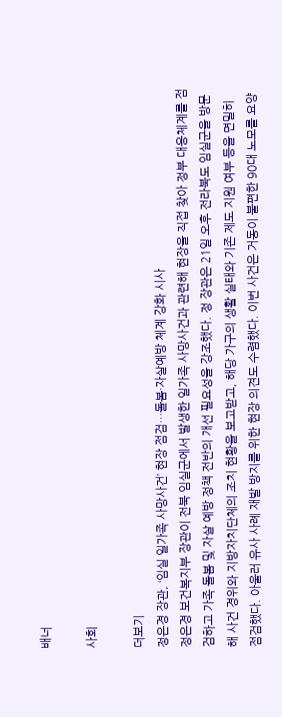배너

사회

더보기
정은경 장관, ‘임실 일가족 사망사건’ 현장 점검…돌봄·자살예방 체계 강화 시사
정은경 보건복지부 장관이 전북 임실군에서 발생한 일가족 사망사건과 관련해 현장을 직접 찾아 정부 대응체계를 점검하고 가족 돌봄 및 자살 예방 정책 전반의 개선 필요성을 강조했다. 정 장관은 21일 오후 전라북도 임실군을 방문해 사건 경위와 지방자치단체의 조치 현황을 보고받고, 해당 가구의 생활 실태와 기존 제도 지원 여부 등을 면밀히 점검했다. 아울러 유사 사례 재발 방지를 위한 현장 의견도 수렴했다. 이번 사건은 거동이 불편한 90대 노모를 요양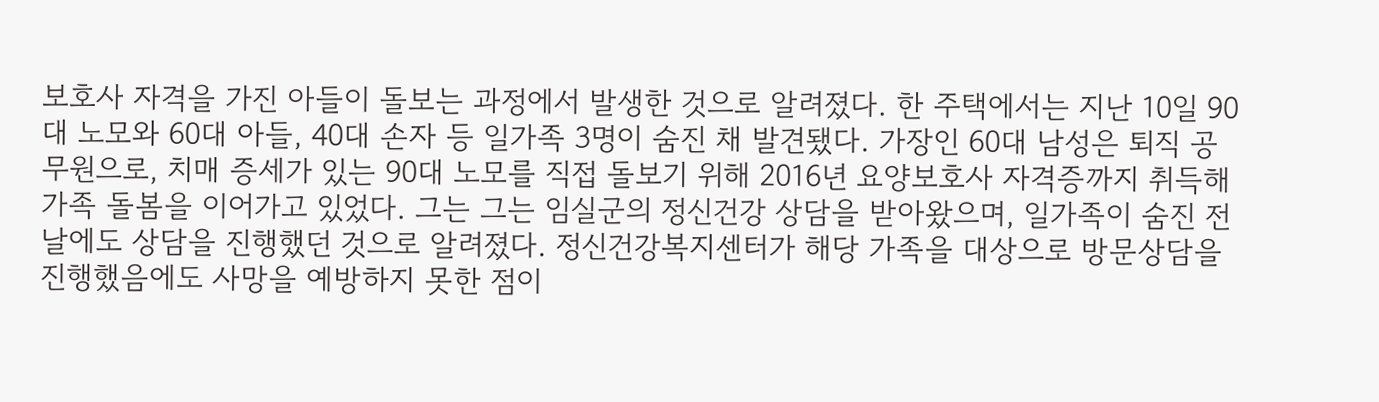보호사 자격을 가진 아들이 돌보는 과정에서 발생한 것으로 알려졌다. 한 주택에서는 지난 10일 90대 노모와 60대 아들, 40대 손자 등 일가족 3명이 숨진 채 발견됐다. 가장인 60대 남성은 퇴직 공무원으로, 치매 증세가 있는 90대 노모를 직접 돌보기 위해 2016년 요양보호사 자격증까지 취득해 가족 돌봄을 이어가고 있었다. 그는 그는 임실군의 정신건강 상담을 받아왔으며, 일가족이 숨진 전날에도 상담을 진행했던 것으로 알려졌다. 정신건강복지센터가 해당 가족을 대상으로 방문상담을 진행했음에도 사망을 예방하지 못한 점이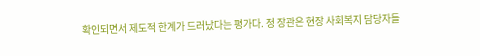확인되면서 제도적 한계가 드러났다는 평가다. 정 장관은 현장 사회복지 담당자들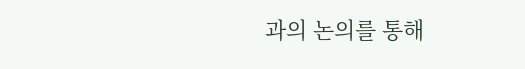과의 논의를 통해